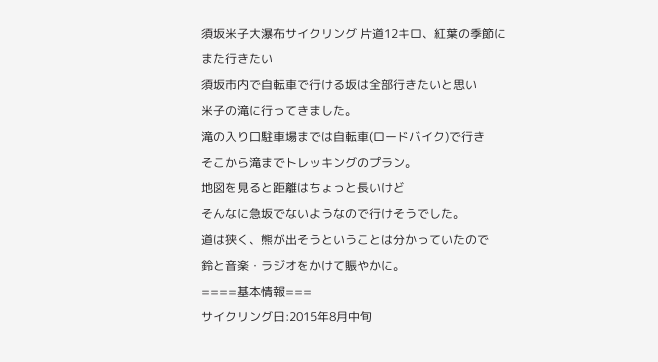須坂米子大瀑布サイクリング 片道12キロ、紅葉の季節にまた行きたい
須坂市内で自転車で行ける坂は全部行きたいと思い
米子の滝に行ってきました。
滝の入り口駐車場までは自転車(ロードバイク)で行き
そこから滝までトレッキングのプラン。
地図を見ると距離はちょっと長いけど
そんなに急坂でないようなので行けそうでした。
道は狭く、熊が出そうということは分かっていたので
鈴と音楽・ラジオをかけて賑やかに。
====基本情報===
サイクリング日:2015年8月中旬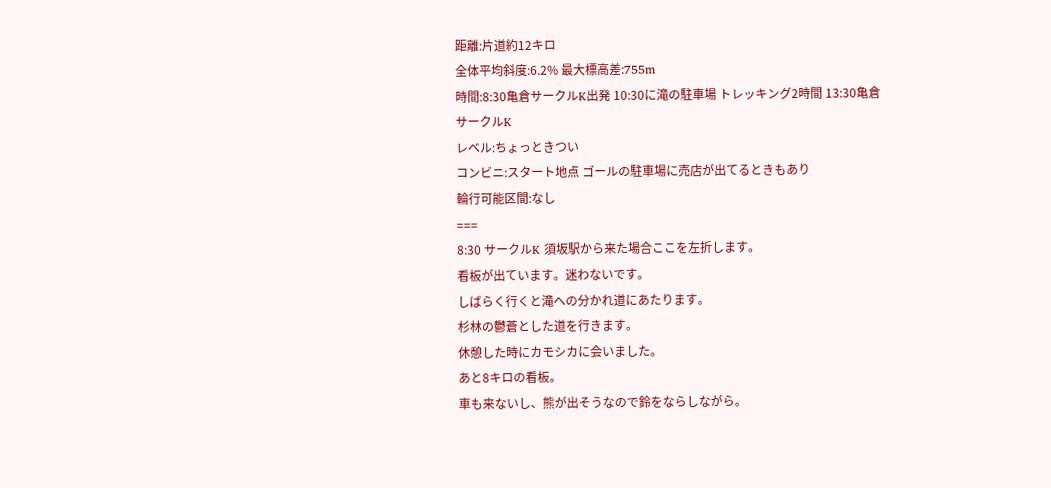距離:片道約12キロ
全体平均斜度:6.2% 最大標高差:755m
時間:8:30亀倉サークルK出発 10:30に滝の駐車場 トレッキング2時間 13:30亀倉サークルK
レベル:ちょっときつい
コンビニ:スタート地点 ゴールの駐車場に売店が出てるときもあり
輪行可能区間:なし
===
8:30 サークルK 須坂駅から来た場合ここを左折します。
看板が出ています。迷わないです。
しばらく行くと滝への分かれ道にあたります。
杉林の鬱蒼とした道を行きます。
休憩した時にカモシカに会いました。
あと8キロの看板。
車も来ないし、熊が出そうなので鈴をならしながら。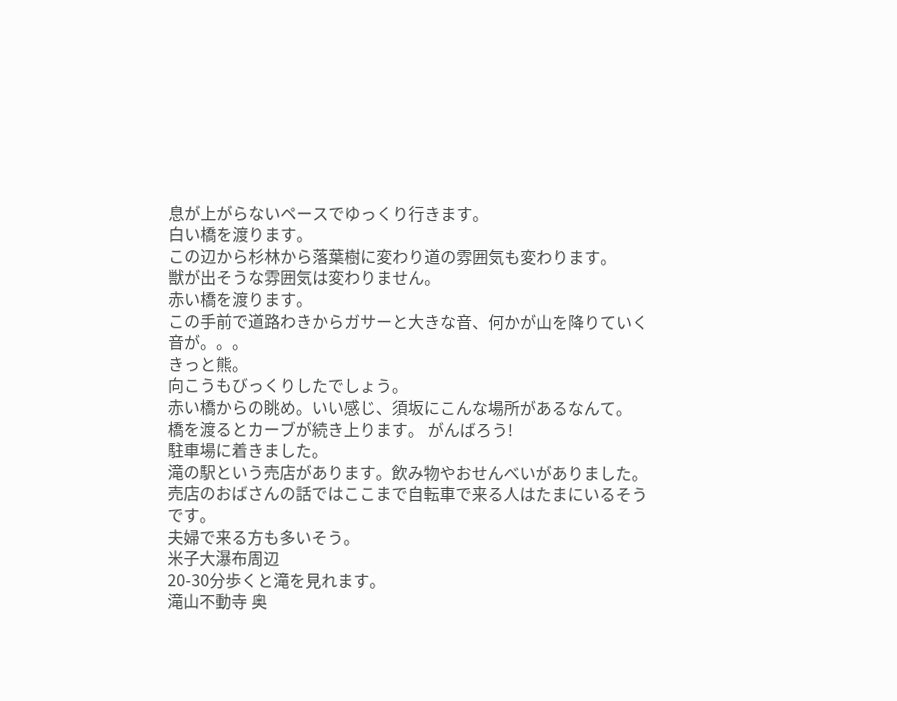息が上がらないペースでゆっくり行きます。
白い橋を渡ります。
この辺から杉林から落葉樹に変わり道の雰囲気も変わります。
獣が出そうな雰囲気は変わりません。
赤い橋を渡ります。
この手前で道路わきからガサーと大きな音、何かが山を降りていく音が。。。
きっと熊。
向こうもびっくりしたでしょう。
赤い橋からの眺め。いい感じ、須坂にこんな場所があるなんて。
橋を渡るとカーブが続き上ります。 がんばろう!
駐車場に着きました。
滝の駅という売店があります。飲み物やおせんべいがありました。
売店のおばさんの話ではここまで自転車で来る人はたまにいるそうです。
夫婦で来る方も多いそう。
米子大瀑布周辺
20-30分歩くと滝を見れます。
滝山不動寺 奥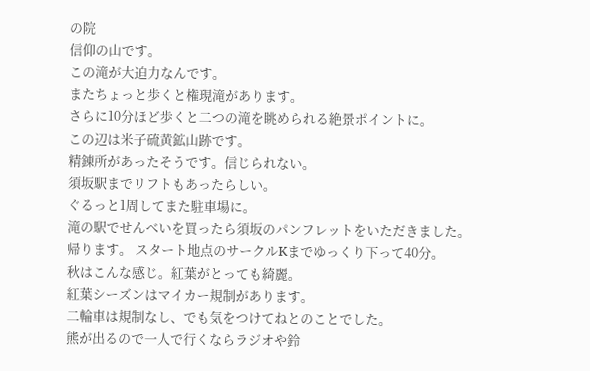の院
信仰の山です。
この滝が大迫力なんです。
またちょっと歩くと権現滝があります。
さらに10分ほど歩くと二つの滝を眺められる絶景ポイントに。
この辺は米子硫黄鉱山跡です。
精錬所があったそうです。信じられない。
須坂駅までリフトもあったらしい。
ぐるっと1周してまた駐車場に。
滝の駅でせんべいを買ったら須坂のパンフレットをいただきました。
帰ります。 スタート地点のサークルKまでゆっくり下って40分。
秋はこんな感じ。紅葉がとっても綺麗。
紅葉シーズンはマイカー規制があります。
二輪車は規制なし、でも気をつけてねとのことでした。
熊が出るので一人で行くならラジオや鈴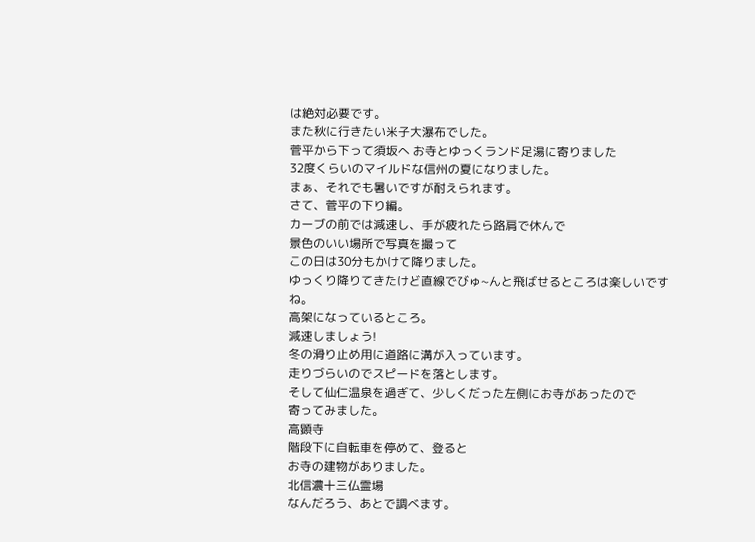は絶対必要です。
また秋に行きたい米子大瀑布でした。
菅平から下って須坂へ お寺とゆっくランド足湯に寄りました
32度くらいのマイルドな信州の夏になりました。
まぁ、それでも暑いですが耐えられます。
さて、菅平の下り編。
カーブの前では減速し、手が疲れたら路肩で休んで
景色のいい場所で写真を撮って
この日は30分もかけて降りました。
ゆっくり降りてきたけど直線でびゅ~んと飛ばせるところは楽しいですね。
高架になっているところ。
減速しましょう!
冬の滑り止め用に道路に溝が入っています。
走りづらいのでスピードを落とします。
そして仙仁温泉を過ぎて、少しくだった左側にお寺があったので
寄ってみました。
高顕寺
階段下に自転車を停めて、登ると
お寺の建物がありました。
北信濃十三仏霊場
なんだろう、あとで調べます。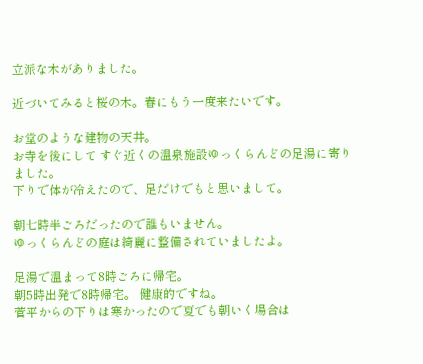立派な木がありました。

近づいてみると桜の木。春にもう一度来たいです。

お堂のような建物の天井。
お寺を後にして すぐ近くの温泉施設ゆっくらんどの足湯に寄りました。
下りで体が冷えたので、足だけでもと思いまして。

朝七時半ごろだったので誰もいません。
ゆっくらんどの庭は綺麗に整備されていましたよ。

足湯で温まって8時ごろに帰宅。
朝5時出発で8時帰宅。 健康的ですね。
菅平からの下りは寒かったので夏でも朝いく場合は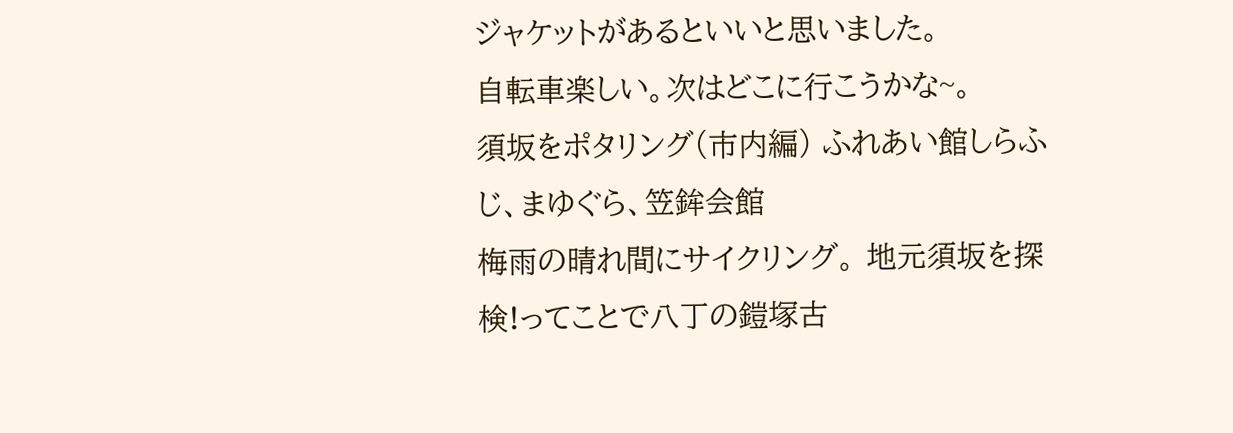ジャケットがあるといいと思いました。
自転車楽しい。次はどこに行こうかな~。
須坂をポタリング(市内編) ふれあい館しらふじ、まゆぐら、笠鉾会館
梅雨の晴れ間にサイクリング。 地元須坂を探検!ってことで八丁の鎧塚古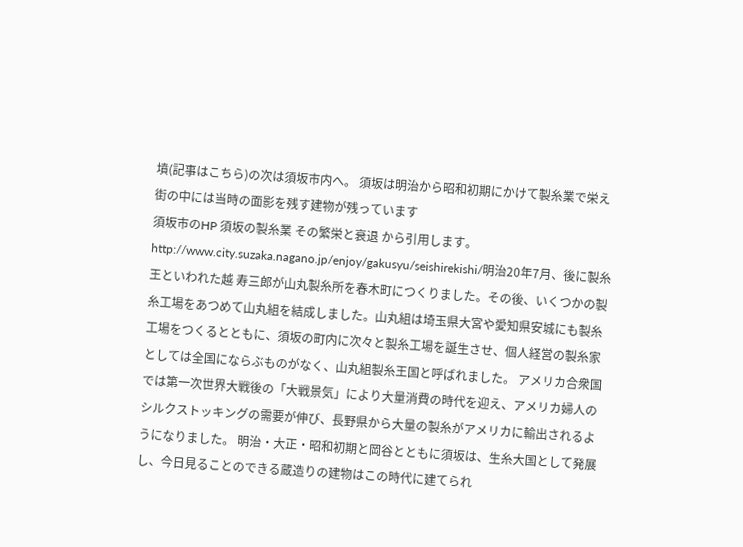墳(記事はこちら)の次は須坂市内へ。 須坂は明治から昭和初期にかけて製糸業で栄え街の中には当時の面影を残す建物が残っています
須坂市のHP 須坂の製糸業 その繁栄と衰退 から引用します。
http://www.city.suzaka.nagano.jp/enjoy/gakusyu/seishirekishi/明治20年7月、後に製糸王といわれた越 寿三郎が山丸製糸所を春木町につくりました。その後、いくつかの製糸工場をあつめて山丸組を結成しました。山丸組は埼玉県大宮や愛知県安城にも製糸工場をつくるとともに、須坂の町内に次々と製糸工場を誕生させ、個人経営の製糸家としては全国にならぶものがなく、山丸組製糸王国と呼ばれました。 アメリカ合衆国では第一次世界大戦後の「大戦景気」により大量消費の時代を迎え、アメリカ婦人のシルクストッキングの需要が伸び、長野県から大量の製糸がアメリカに輸出されるようになりました。 明治・大正・昭和初期と岡谷とともに須坂は、生糸大国として発展し、今日見ることのできる蔵造りの建物はこの時代に建てられ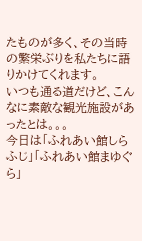たものが多く、その当時の繁栄ぶりを私たちに語りかけてくれます。
いつも通る道だけど、こんなに素敵な観光施設があったとは。。。
今日は「ふれあい館しらふじ」「ふれあい館まゆぐら」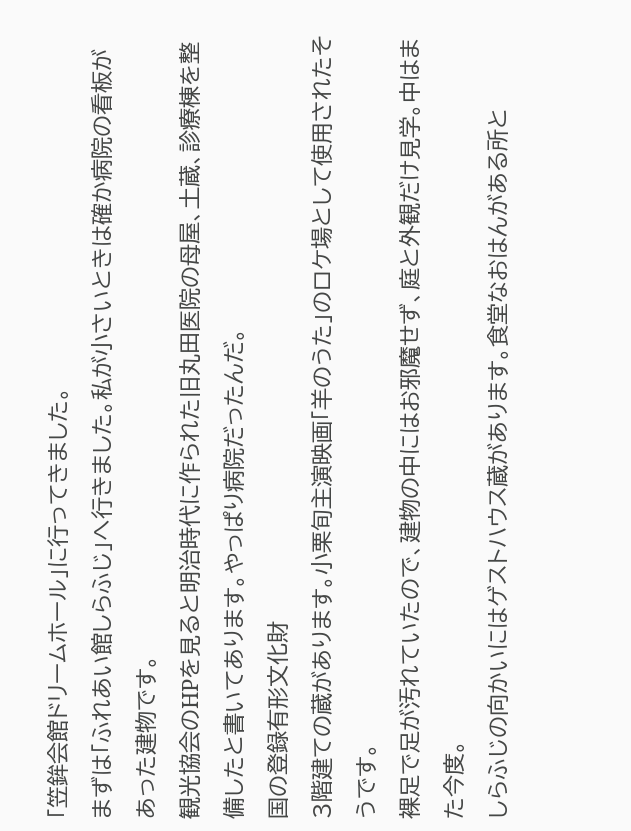「笠鉾会館ドリームホール」に行ってきました。
まずは「ふれあい館しらふじ」へ行きました。私が小さいときは確か病院の看板があった建物です。
観光協会のHPを見ると明治時代に作られた旧丸田医院の母屋、土蔵、診療棟を整備したと書いてあります。やっぱり病院だったんだ。
国の登録有形文化財
3階建ての蔵があります。小栗旬主演映画「羊のうた」のロケ場として使用されたそうです。
裸足で足が汚れていたので、建物の中にはお邪魔せず、庭と外観だけ見学。中はまた今度。
しらふじの向かいにはゲストハウス蔵があります。食堂なおはんがある所と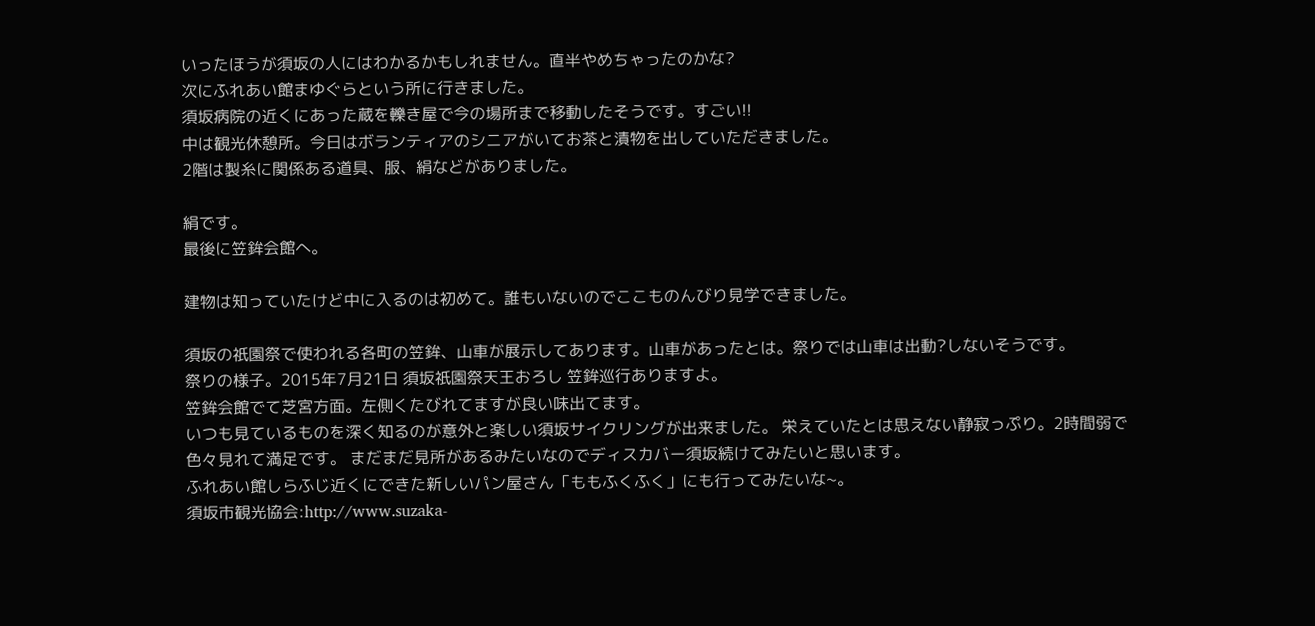いったほうが須坂の人にはわかるかもしれません。直半やめちゃったのかな?
次にふれあい館まゆぐらという所に行きました。
須坂病院の近くにあった蔵を轢き屋で今の場所まで移動したそうです。すごい!!
中は観光休憩所。今日はボランティアのシニアがいてお茶と漬物を出していただきました。
2階は製糸に関係ある道具、服、絹などがありました。

絹です。
最後に笠鉾会館へ。

建物は知っていたけど中に入るのは初めて。誰もいないのでここものんびり見学できました。

須坂の祇園祭で使われる各町の笠鉾、山車が展示してあります。山車があったとは。祭りでは山車は出動?しないそうです。
祭りの様子。2015年7月21日 須坂祇園祭天王おろし 笠鉾巡行ありますよ。
笠鉾会館でて芝宮方面。左側くたびれてますが良い味出てます。
いつも見ているものを深く知るのが意外と楽しい須坂サイクリングが出来ました。 栄えていたとは思えない静寂っぷり。2時間弱で色々見れて満足です。 まだまだ見所があるみたいなのでディスカバー須坂続けてみたいと思います。
ふれあい館しらふじ近くにできた新しいパン屋さん「ももふくふく」にも行ってみたいな~。
須坂市観光協会:http://www.suzaka-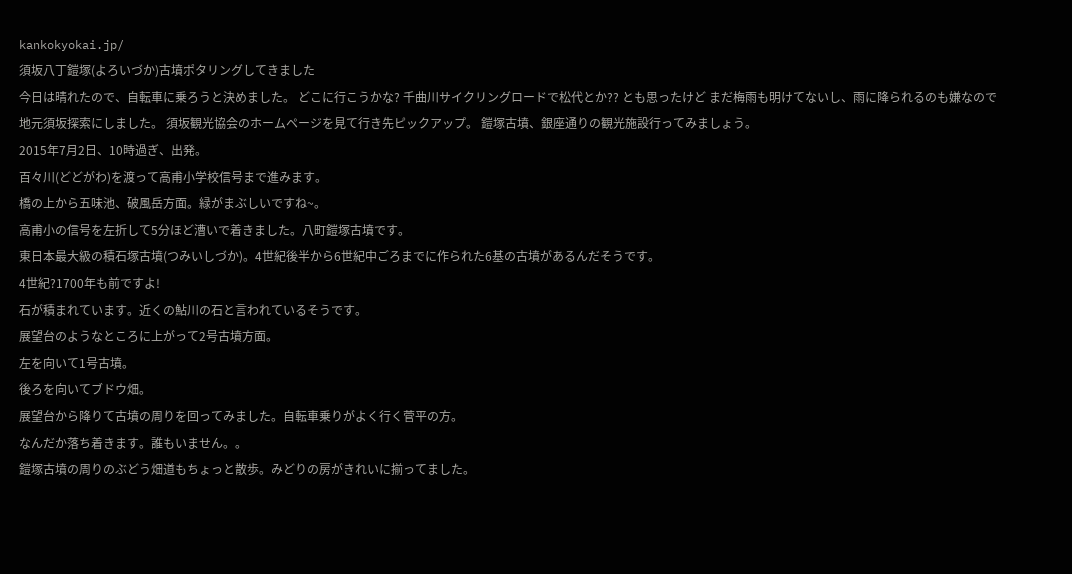kankokyokai.jp/
須坂八丁鎧塚(よろいづか)古墳ポタリングしてきました
今日は晴れたので、自転車に乗ろうと決めました。 どこに行こうかな? 千曲川サイクリングロードで松代とか?? とも思ったけど まだ梅雨も明けてないし、雨に降られるのも嫌なので 地元須坂探索にしました。 須坂観光協会のホームページを見て行き先ピックアップ。 鎧塚古墳、銀座通りの観光施設行ってみましょう。
2015年7月2日、10時過ぎ、出発。
百々川(どどがわ)を渡って高甫小学校信号まで進みます。
橋の上から五味池、破風岳方面。緑がまぶしいですね~。
高甫小の信号を左折して5分ほど漕いで着きました。八町鎧塚古墳です。
東日本最大級の積石塚古墳(つみいしづか)。4世紀後半から6世紀中ごろまでに作られた6基の古墳があるんだそうです。
4世紀?1700年も前ですよ!
石が積まれています。近くの鮎川の石と言われているそうです。
展望台のようなところに上がって2号古墳方面。
左を向いて1号古墳。
後ろを向いてブドウ畑。
展望台から降りて古墳の周りを回ってみました。自転車乗りがよく行く菅平の方。
なんだか落ち着きます。誰もいません。。
鎧塚古墳の周りのぶどう畑道もちょっと散歩。みどりの房がきれいに揃ってました。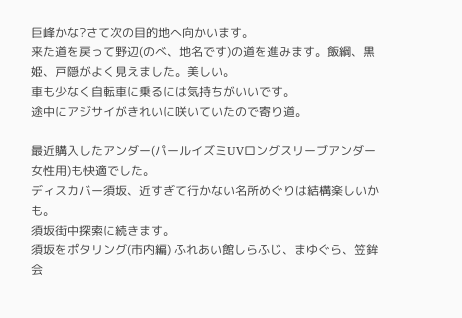巨峰かな?さて次の目的地へ向かいます。
来た道を戻って野辺(のべ、地名です)の道を進みます。飯綱、黒姫、戸隠がよく見えました。美しい。
車も少なく自転車に乗るには気持ちがいいです。
途中にアジサイがきれいに咲いていたので寄り道。

最近購入したアンダー(パールイズミUVロングスリーブアンダー 女性用)も快適でした。
ディスカバー須坂、近すぎて行かない名所めぐりは結構楽しいかも。
須坂街中探索に続きます。
須坂をポタリング(市内編) ふれあい館しらふじ、まゆぐら、笠鉾会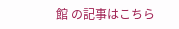館 の記事はこちら